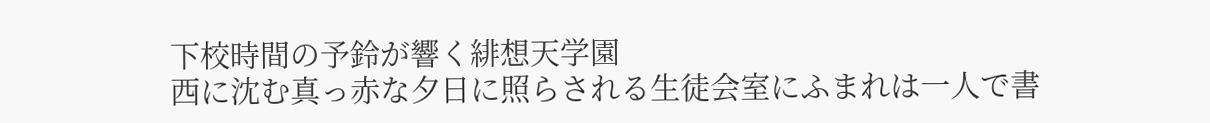下校時間の予鈴が響く緋想天学園
西に沈む真っ赤な夕日に照らされる生徒会室にふまれは一人で書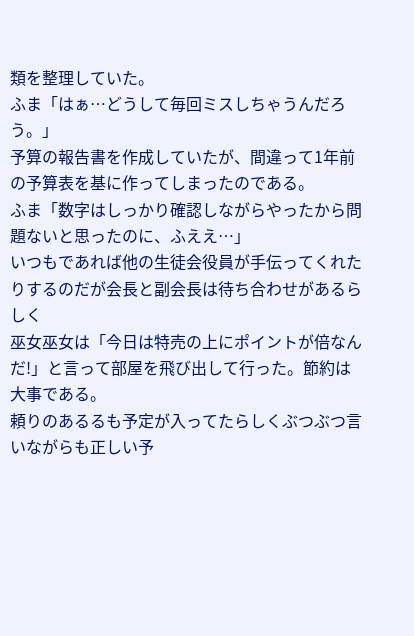類を整理していた。
ふま「はぁ…どうして毎回ミスしちゃうんだろう。」
予算の報告書を作成していたが、間違って1年前の予算表を基に作ってしまったのである。
ふま「数字はしっかり確認しながらやったから問題ないと思ったのに、ふええ…」
いつもであれば他の生徒会役員が手伝ってくれたりするのだが会長と副会長は待ち合わせがあるらしく
巫女巫女は「今日は特売の上にポイントが倍なんだ!」と言って部屋を飛び出して行った。節約は大事である。
頼りのあるるも予定が入ってたらしくぶつぶつ言いながらも正しい予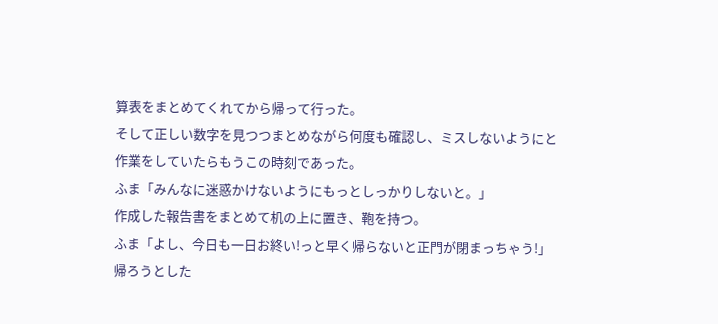算表をまとめてくれてから帰って行った。
そして正しい数字を見つつまとめながら何度も確認し、ミスしないようにと作業をしていたらもうこの時刻であった。
ふま「みんなに迷惑かけないようにもっとしっかりしないと。」
作成した報告書をまとめて机の上に置き、鞄を持つ。
ふま「よし、今日も一日お終い!っと早く帰らないと正門が閉まっちゃう!」
帰ろうとした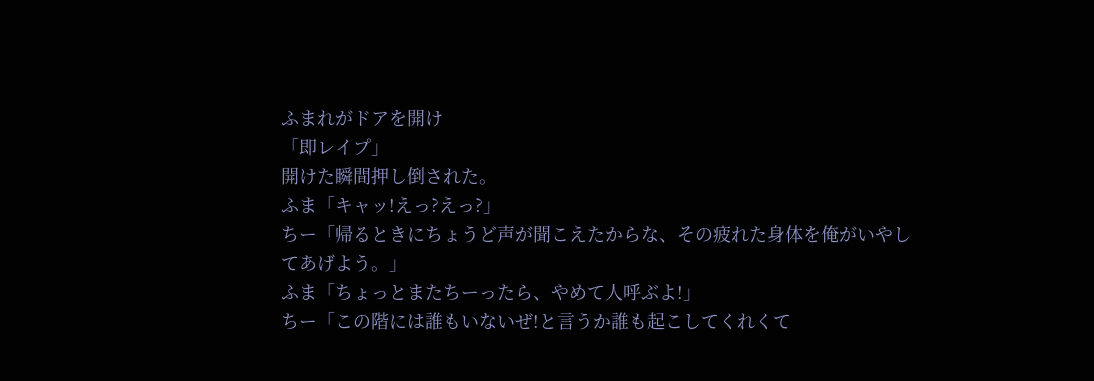ふまれがドアを開け
「即レイプ」
開けた瞬間押し倒された。
ふま「キャッ!えっ?えっ?」
ちー「帰るときにちょうど声が聞こえたからな、その疲れた身体を俺がいやしてあげよう。」
ふま「ちょっとまたちーったら、やめて人呼ぶよ!」
ちー「この階には誰もいないぜ!と言うか誰も起こしてくれくて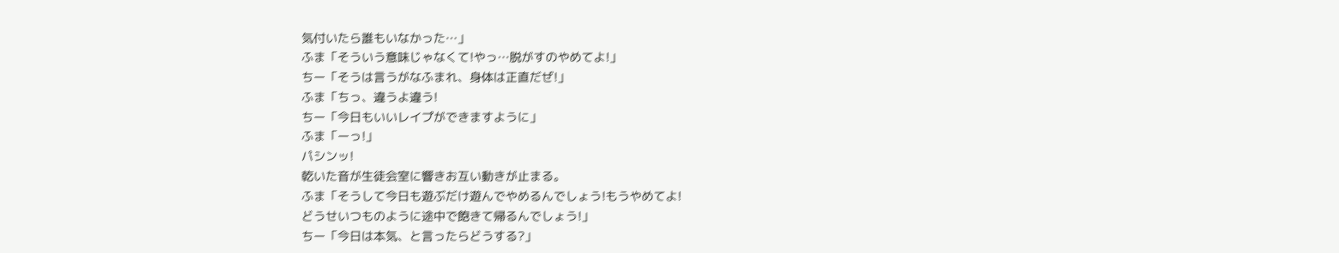気付いたら誰もいなかった…」
ふま「そういう意味じゃなくて!やっ…脱がすのやめてよ!」
ちー「そうは言うがなふまれ、身体は正直だぜ!」
ふま「ちっ、違うよ違う!
ちー「今日もいいレイプができますように」
ふま「ーっ!」
パシンッ!
乾いた音が生徒会室に響きお互い動きが止まる。
ふま「そうして今日も遊ぶだけ遊んでやめるんでしょう!もうやめてよ!
どうせいつものように途中で飽きて帰るんでしょう!」
ちー「今日は本気、と言ったらどうする?」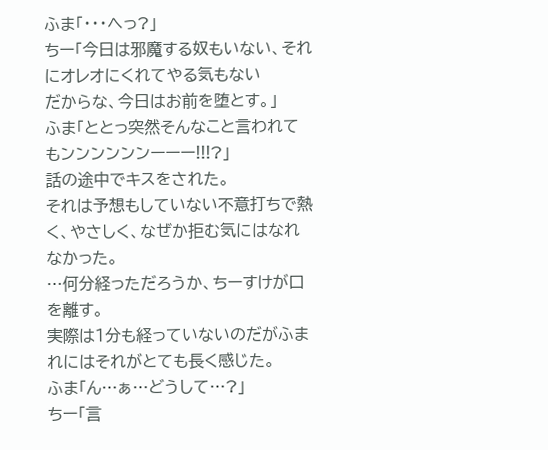ふま「・・・へっ?」
ちー「今日は邪魔する奴もいない、それにオレオにくれてやる気もない
だからな、今日はお前を堕とす。」
ふま「ととっ突然そんなこと言われてもンンンンンンーーー!!!?」
話の途中でキスをされた。
それは予想もしていない不意打ちで熱く、やさしく、なぜか拒む気にはなれなかった。
…何分経っただろうか、ちーすけが口を離す。
実際は1分も経っていないのだがふまれにはそれがとても長く感じた。
ふま「ん…ぁ…どうして…?」
ちー「言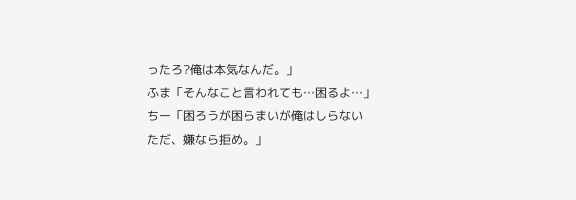ったろ?俺は本気なんだ。」
ふま「そんなこと言われても…困るよ…」
ちー「困ろうが困らまいが俺はしらない
ただ、嫌なら拒め。」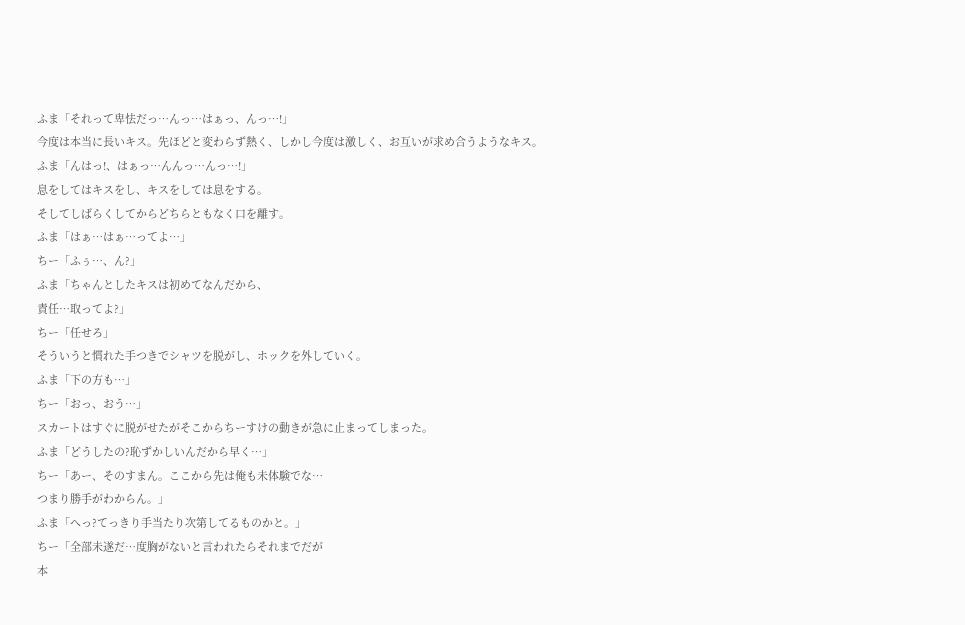ふま「それって卑怯だっ…んっ…はぁっ、んっ…!」
今度は本当に長いキス。先ほどと変わらず熱く、しかし今度は激しく、お互いが求め合うようなキス。
ふま「んはっ!、はぁっ…んんっ…んっ…!」
息をしてはキスをし、キスをしては息をする。
そしてしばらくしてからどちらともなく口を離す。
ふま「はぁ…はぁ…ってよ…」
ちー「ふぅ…、ん?」
ふま「ちゃんとしたキスは初めてなんだから、
責任…取ってよ?」
ちー「任せろ」
そういうと慣れた手つきでシャツを脱がし、ホックを外していく。
ふま「下の方も…」
ちー「おっ、おう…」
スカートはすぐに脱がせたがそこからちーすけの動きが急に止まってしまった。
ふま「どうしたの?恥ずかしいんだから早く…」
ちー「あー、そのすまん。ここから先は俺も未体験でな…
つまり勝手がわからん。」
ふま「へっ?てっきり手当たり次第してるものかと。」
ちー「全部未遂だ…度胸がないと言われたらそれまでだが
本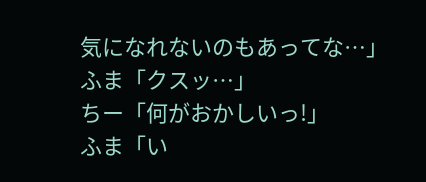気になれないのもあってな…」
ふま「クスッ…」
ちー「何がおかしいっ!」
ふま「い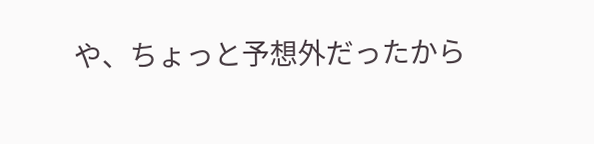や、ちょっと予想外だったから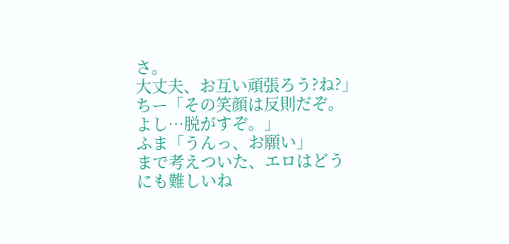さ。
大丈夫、お互い頑張ろう?ね?」
ちー「その笑顔は反則だぞ。
よし…脱がすぞ。」
ふま「うんっ、お願い」
まで考えついた、エロはどうにも難しいね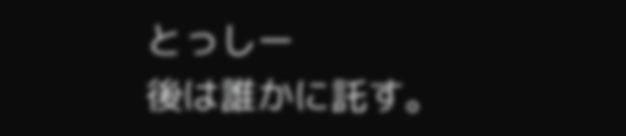とっしー
後は誰かに託す。